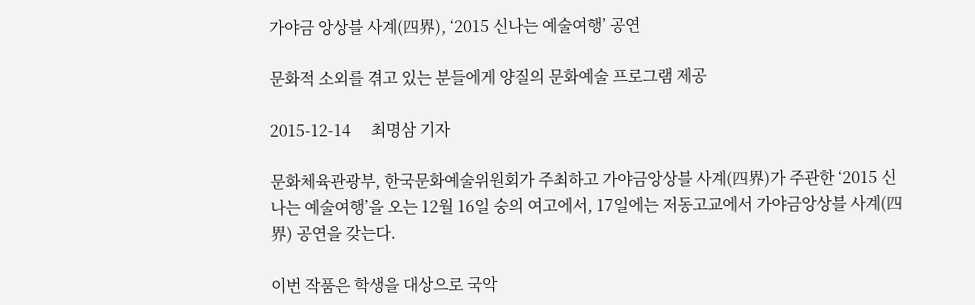가야금 앙상블 사계(四界), ‘2015 신나는 예술여행’ 공연

문화적 소외를 겪고 있는 분들에게 양질의 문화예술 프로그램 제공

2015-12-14     최명삼 기자

문화체육관광부, 한국문화예술위원회가 주최하고 가야금앙상블 사계(四界)가 주관한 ‘2015 신나는 예술여행’을 오는 12월 16일 숭의 여고에서, 17일에는 저동고교에서 가야금앙상블 사계(四界) 공연을 갖는다.

이번 작품은 학생을 대상으로 국악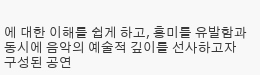에 대한 이해를 쉽게 하고, 흥미를 유발함과 동시에 음악의 예술적 깊이를 선사하고자 구성된 공연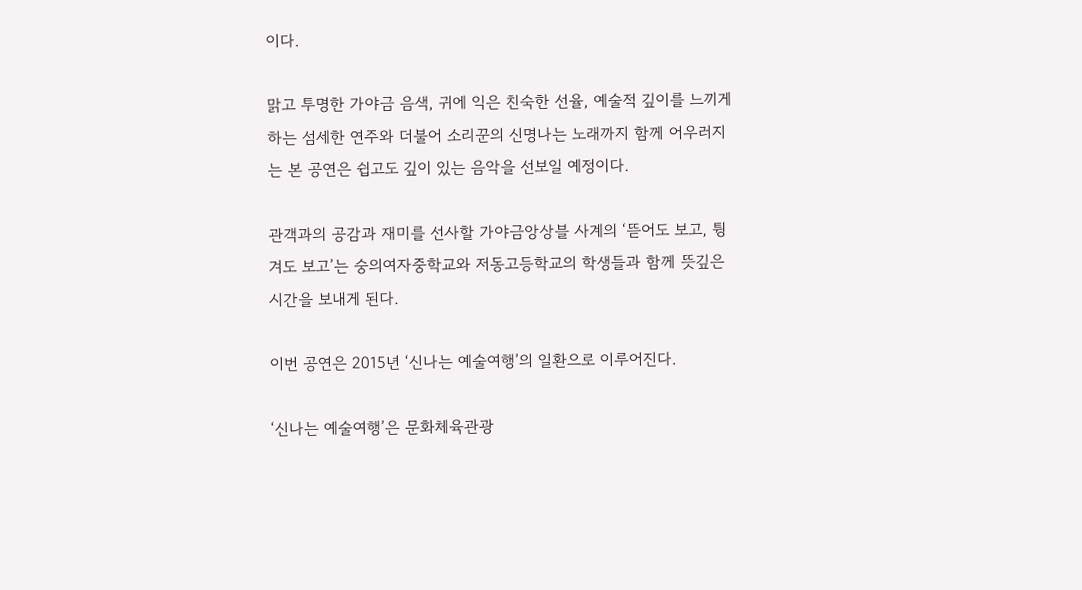이다.

맑고 투명한 가야금 음색, 귀에 익은 친숙한 선율, 예술적 깊이를 느끼게 하는 섬세한 연주와 더불어 소리꾼의 신명나는 노래까지 함께 어우러지는 본 공연은 쉽고도 깊이 있는 음악을 선보일 예정이다.

관객과의 공감과 재미를 선사할 가야금앙상블 사계의 ‘뜯어도 보고, 튕겨도 보고’는 숭의여자중학교와 저동고등학교의 학생들과 함께 뜻깊은 시간을 보내게 된다.

이번 공연은 2015년 ‘신나는 예술여행’의 일환으로 이루어진다.

‘신나는 예술여행’은 문화체육관광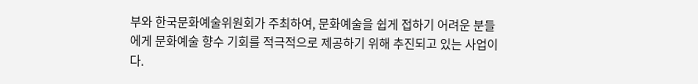부와 한국문화예술위원회가 주최하여, 문화예술을 쉽게 접하기 어려운 분들에게 문화예술 향수 기회를 적극적으로 제공하기 위해 추진되고 있는 사업이다.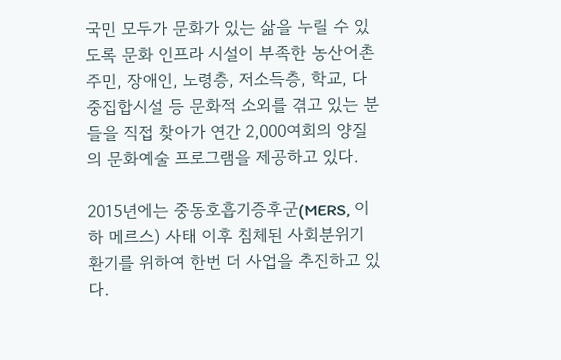국민 모두가 문화가 있는 삶을 누릴 수 있도록 문화 인프라 시설이 부족한 농산어촌 주민, 장애인, 노령층, 저소득층, 학교, 다중집합시설 등 문화적 소외를 겪고 있는 분들을 직접 찾아가 연간 2,000여회의 양질의 문화예술 프로그램을 제공하고 있다.

2015년에는 중동호흡기증후군(MERS, 이하 메르스) 사태 이후 침체된 사회분위기 환기를 위하여 한번 더 사업을 추진하고 있다.